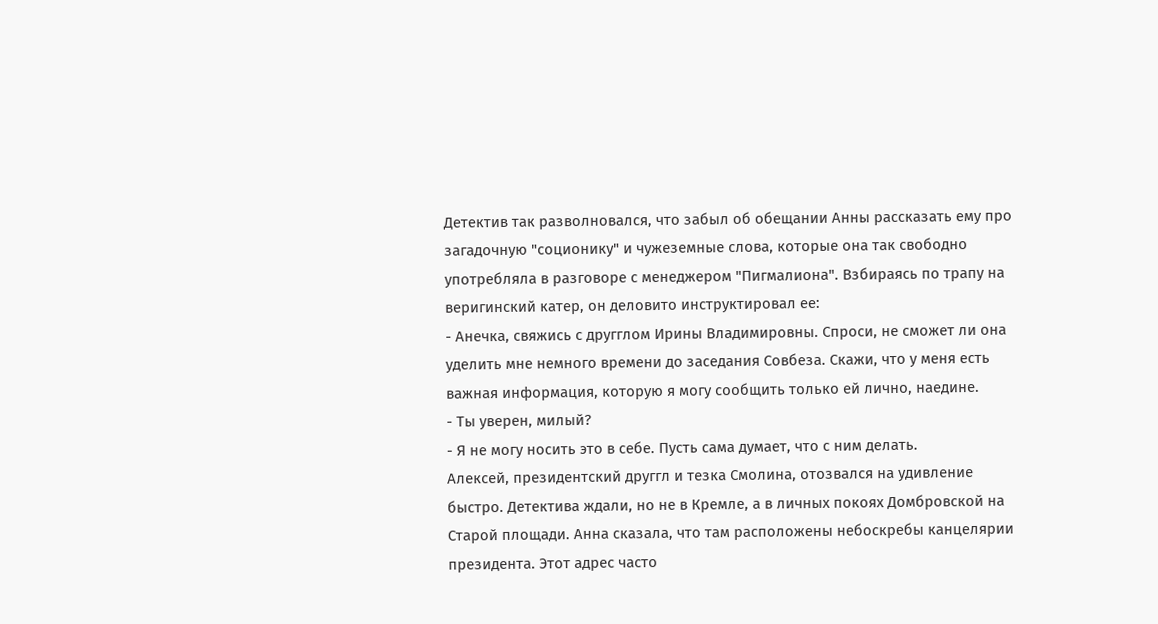Детектив так разволновался, что забыл об обещании Анны рассказать ему про загадочную "соционику" и чужеземные слова, которые она так свободно употребляла в разговоре с менеджером "Пигмалиона". Взбираясь по трапу на веригинский катер, он деловито инструктировал ее:
- Анечка, свяжись с другглом Ирины Владимировны. Спроси, не сможет ли она уделить мне немного времени до заседания Совбеза. Скажи, что у меня есть важная информация, которую я могу сообщить только ей лично, наедине.
- Ты уверен, милый?
- Я не могу носить это в себе. Пусть сама думает, что с ним делать.
Алексей, президентский друггл и тезка Смолина, отозвался на удивление быстро. Детектива ждали, но не в Кремле, а в личных покоях Домбровской на Старой площади. Анна сказала, что там расположены небоскребы канцелярии президента. Этот адрес часто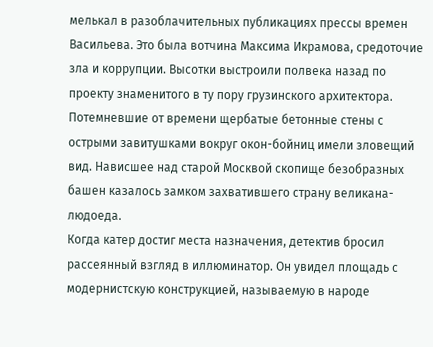мелькал в разоблачительных публикациях прессы времен Васильева. Это была вотчина Максима Икрамова, средоточие зла и коррупции. Высотки выстроили полвека назад по проекту знаменитого в ту пору грузинского архитектора. Потемневшие от времени щербатые бетонные стены с острыми завитушками вокруг окон-бойниц имели зловещий вид. Нависшее над старой Москвой скопище безобразных башен казалось замком захватившего страну великана-людоеда.
Когда катер достиг места назначения, детектив бросил рассеянный взгляд в иллюминатор. Он увидел площадь с модернистскую конструкцией, называемую в народе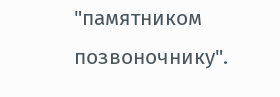"памятником позвоночнику".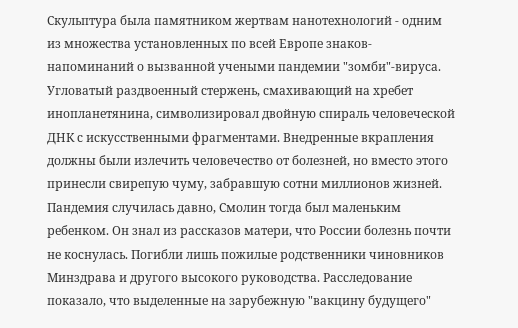Скульптура была памятником жертвам нанотехнологий - одним из множества установленных по всей Европе знаков-напоминаний о вызванной учеными пандемии "зомби"-вируса. Угловатый раздвоенный стержень, смахивающий на хребет инопланетянина, символизировал двойную спираль человеческой ДНК с искусственными фрагментами. Внедренные вкрапления должны были излечить человечество от болезней, но вместо этого принесли свирепую чуму, забравшую сотни миллионов жизней.
Пандемия случилась давно, Смолин тогда был маленьким ребенком. Он знал из рассказов матери, что России болезнь почти не коснулась. Погибли лишь пожилые родственники чиновников Минздрава и другого высокого руководства. Расследование показало, что выделенные на зарубежную "вакцину будущего"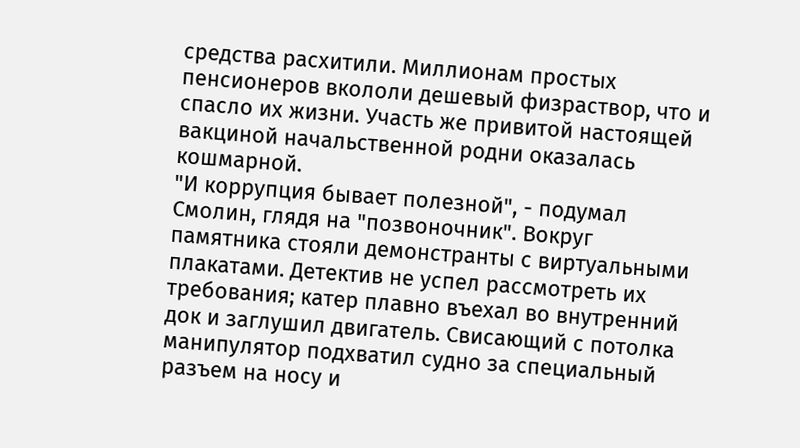средства расхитили. Миллионам простых пенсионеров вкололи дешевый физраствор, что и спасло их жизни. Участь же привитой настоящей вакциной начальственной родни оказалась кошмарной.
"И коррупция бывает полезной", - подумал Смолин, глядя на "позвоночник". Вокруг памятника стояли демонстранты с виртуальными плакатами. Детектив не успел рассмотреть их требования; катер плавно въехал во внутренний док и заглушил двигатель. Свисающий с потолка манипулятор подхватил судно за специальный разъем на носу и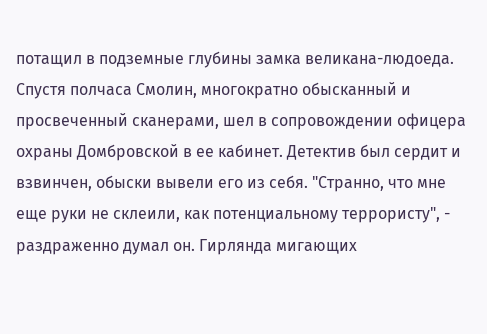потащил в подземные глубины замка великана-людоеда.
Спустя полчаса Смолин, многократно обысканный и просвеченный сканерами, шел в сопровождении офицера охраны Домбровской в ее кабинет. Детектив был сердит и взвинчен, обыски вывели его из себя. "Странно, что мне еще руки не склеили, как потенциальному террористу", - раздраженно думал он. Гирлянда мигающих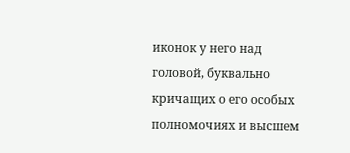иконок у него над головой, буквально кричащих о его особых полномочиях и высшем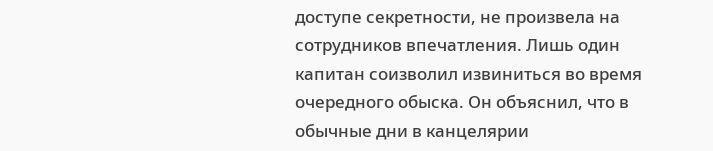доступе секретности, не произвела на сотрудников впечатления. Лишь один капитан соизволил извиниться во время очередного обыска. Он объяснил, что в обычные дни в канцелярии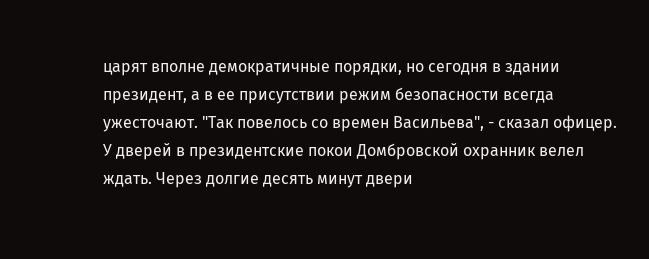царят вполне демократичные порядки, но сегодня в здании президент, а в ее присутствии режим безопасности всегда ужесточают. "Так повелось со времен Васильева", - сказал офицер.
У дверей в президентские покои Домбровской охранник велел ждать. Через долгие десять минут двери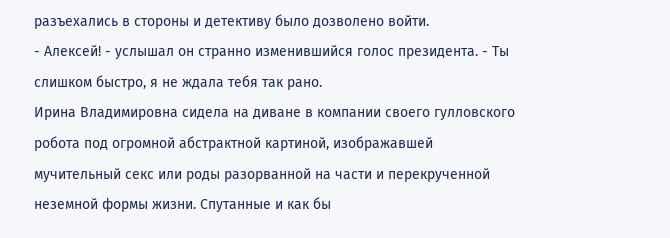разъехались в стороны и детективу было дозволено войти.
- Алексей! - услышал он странно изменившийся голос президента. - Ты слишком быстро, я не ждала тебя так рано.
Ирина Владимировна сидела на диване в компании своего гулловского робота под огромной абстрактной картиной, изображавшей мучительный секс или роды разорванной на части и перекрученной неземной формы жизни. Спутанные и как бы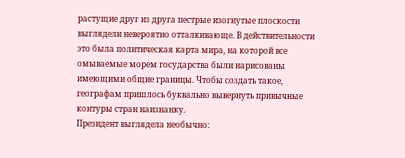растущие друг из друга пестрые изогнутые плоскости выглядели невероятно отталкивающе. В действительности это была политическая карта мира, на которой все омываемые морем государства были нарисованы имеющими общие границы. Чтобы создать такое, географам пришлось буквально вывернуть привычные контуры стран наизнанку.
Президент выглядела необычно: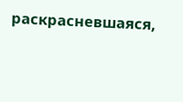раскрасневшаяся,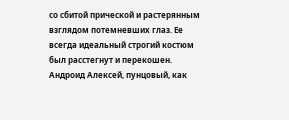со сбитой прической и растерянным взглядом потемневших глаз. Ее всегда идеальный строгий костюм был расстегнут и перекошен. Андроид Алексей, пунцовый, как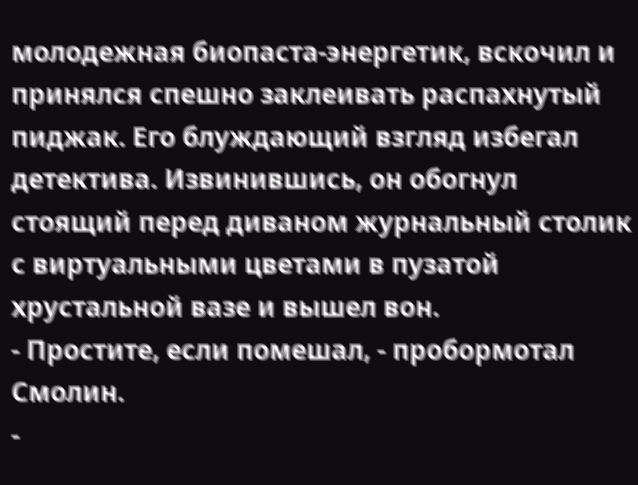молодежная биопаста-энергетик, вскочил и принялся спешно заклеивать распахнутый пиджак. Его блуждающий взгляд избегал детектива. Извинившись, он обогнул стоящий перед диваном журнальный столик с виртуальными цветами в пузатой хрустальной вазе и вышел вон.
- Простите, если помешал, - пробормотал Смолин.
-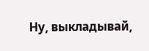Ну, выкладывай,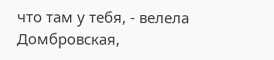что там у тебя, - велела Домбровская,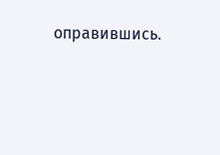оправившись.